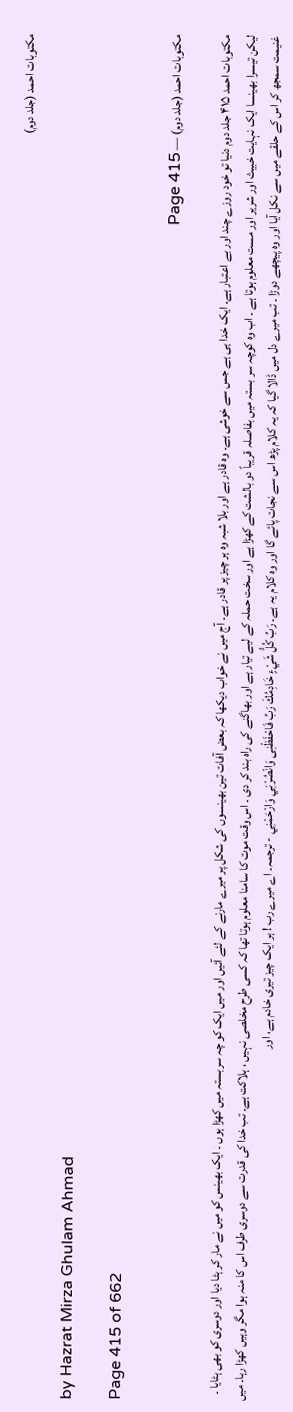مکتوبات احمد (جلد دوم)

by Hazrat Mirza Ghulam Ahmad

Page 415 of 662

مکتوبات احمد (جلد دوم) — Page 415

مکتوبات احمد ۴۱۵ جلد دوم دنیا تو خود روزے چند اور بے اعتبار ہے۔ ایک خدا ہی ہے جس سے خوشی ہے۔ وہ قادر ہے اور بلا شبہ وہ ہر چیز پر قادر ہے۔ آج میں نے خواب دیکھا کہ بعض آفات تین بھینسوں کی شکل پر میرے مارنے کے لئے آئیں اور میں ایک کو چہ سربستہ میں کھڑا ہوں ۔ ایک بھینس کو میں نے مار کر ہٹا دیا اور دوسری کو بھی ہٹایا ۔ لیکن تیسرا بھینسا ایک نہایت خبیث اور شریر اور مست معلوم ہوتا ہے ۔ اب وہ کوچہ سر بستہ میں بفاصلہ قریباً دو بالشت کے کھڑا ہے اور سخت حملہ کے لیے تیار ہے اور بھاگنے کی راہ بند کر دی ۔ اس وقت موت کا سامنا معلوم ہوتا تھا کہ کسی طرح مخلصی نہیں ، ہلاکت ہے۔ تب خدا کی قدرت سے دوسری طرف اس کا منہ ہوا مگر وہیں کھڑا رہا۔ میں غنیمت سمجھ کر اس کے حلقے میں سے نکل آیا اور وہ پیچھے دوڑا ۔ تب میرے دل میں ڈالا گیا کہ یہ کلام پڑھ اس سے نجات پائے گا اور وہ کلام یہ ہے۔ رَبِّ كُلُّ شَيْءٍ خَادِمُكَ رَبِّ فَاحْفَظْنِى وَانْصُرْنِي وَارْحَمْنِي - ترجمہ۔ اے میرے رب ! ہر ایک چیز تیری خادم ہے، اور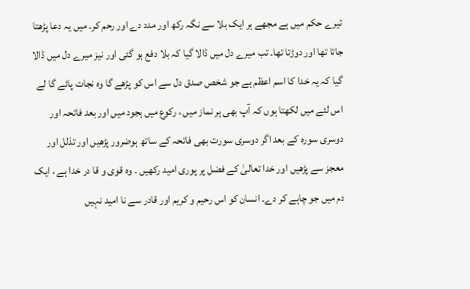تیرے حکم میں ہے مجھے ہر ایک بلا سے نگہ رکھ اور مدد دے اور رحم کر۔ میں یہ دعا پڑھتا جاتا تھا اور دوڑتا تھا۔ تب میرے دل میں ڈالا گیا کہ بلا دفع ہو گئی اور نیز میرے دل میں ڈالا گیا کہ یہ خدا کا اسم اعظم ہے جو شخص صدق دل سے اس کو پڑھے گا وہ نجات پائے گا لے اس لئے میں لکھتا ہوں کہ آپ بھی ہر نماز میں ، رکوع میں ہجود میں اور بعد فاتحہ اور دوسری سورہ کے بعد اگر دوسری سورت بھی فاتحہ کے ساتھ ہوضرور پڑھیں اور تذلل اور معجز سے پڑھیں اور خدا تعالیٰ کے فضل پر پوری امید رکھیں ۔ وہ قوی و قا در خدا ہے ، ایک دم میں جو چاہے کر دے۔ انسان کو اس رحیم و کریم اور قادر سے نا امید نہیں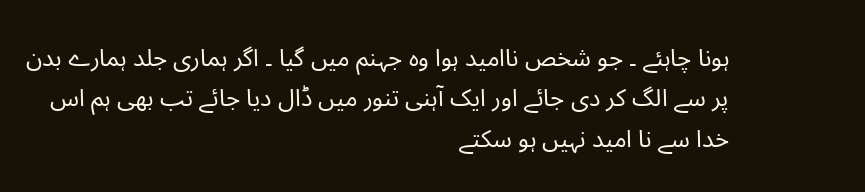ہونا چاہئے ۔ جو شخص ناامید ہوا وہ جہنم میں گیا ۔ اگر ہماری جلد ہمارے بدن پر سے الگ کر دی جائے اور ایک آہنی تنور میں ڈال دیا جائے تب بھی ہم اس خدا سے نا امید نہیں ہو سکتے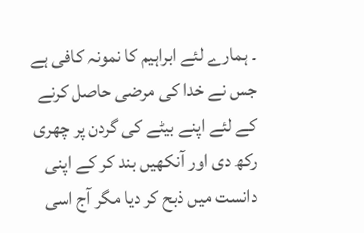۔ ہمارے لئے ابراہیم کا نمونہ کافی ہے جس نے خدا کی مرضی حاصل کرنے کے لئے اپنے بیٹے کی گردن پر چھری رکھ دی اور آنکھیں بند کر کے اپنی دانست میں ذبح کر دیا مگر آج اسی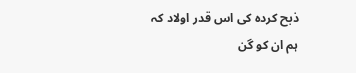ذبح کردہ کی اس قدر اولاد کہ ہم ان کو گن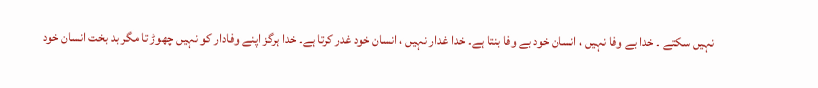نہیں سکتے ۔ خدا بے وفا نہیں ، انسان خود بے وفا بنتا ہے۔ خدا غدار نہیں ، انسان خود غدر کرتا ہے۔ خدا ہرگز اپنے وفادار کو نہیں چھوڑ تا مگر بد بخت انسان خود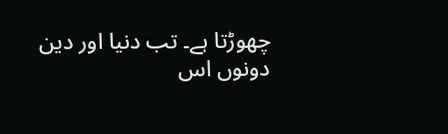چھوڑتا ہے۔ تب دنیا اور دین دونوں اس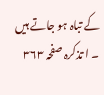کے تباہ ہو جاتے ہیں ۔ ا تذکرہ صفحہ ۳۶۳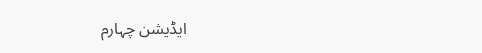ایڈیشن چہارم